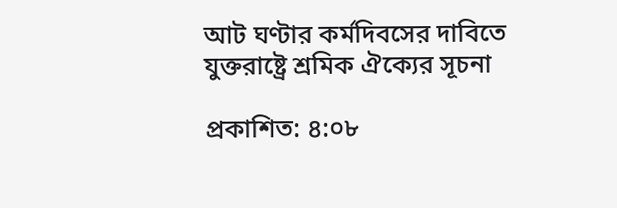আট ঘণ্টার কর্মদিবসের দাবিতে যুক্তরাষ্ট্রে শ্রমিক ঐক্যের সূচনা

প্রকাশিত: ৪:০৮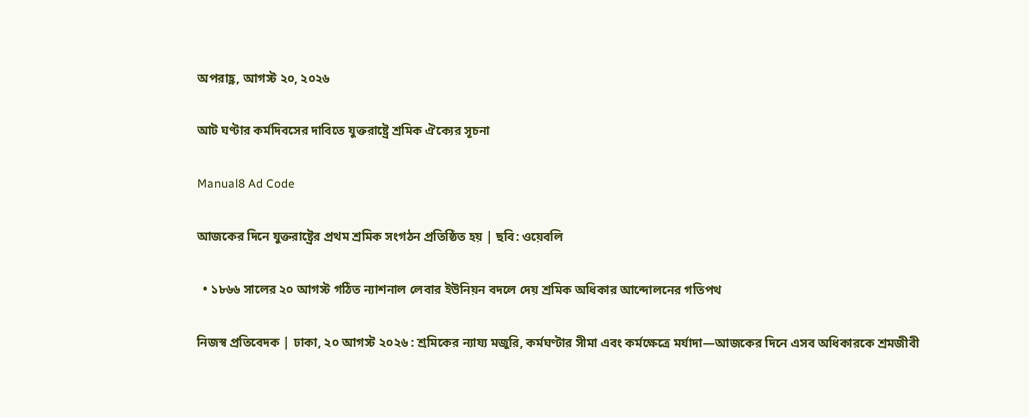অপরাহ্ণ, আগস্ট ২০, ২০২৬

আট ঘণ্টার কর্মদিবসের দাবিতে যুক্তরাষ্ট্রে শ্রমিক ঐক্যের সূচনা

Manual8 Ad Code

আজকের দিনে যুক্তরাষ্ট্রের প্রথম শ্রমিক সংগঠন প্রতিষ্ঠিত হয় | ছবি: ওয়েবলি

  • ১৮৬৬ সালের ২০ আগস্ট গঠিত ন্যাশনাল লেবার ইউনিয়ন বদলে দেয় শ্রমিক অধিকার আন্দোলনের গতিপথ

নিজস্ব প্রতিবেদক | ঢাকা, ২০ আগস্ট ২০২৬ : শ্রমিকের ন্যায্য মজুরি, কর্মঘণ্টার সীমা এবং কর্মক্ষেত্রে মর্যাদা—আজকের দিনে এসব অধিকারকে শ্রমজীবী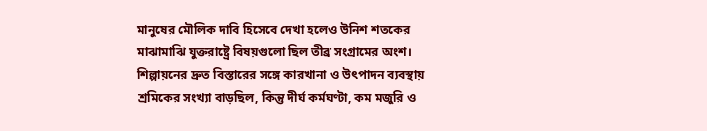মানুষের মৌলিক দাবি হিসেবে দেখা হলেও উনিশ শতকের মাঝামাঝি যুক্তরাষ্ট্রে বিষয়গুলো ছিল তীব্র সংগ্রামের অংশ। শিল্পায়নের দ্রুত বিস্তারের সঙ্গে কারখানা ও উৎপাদন ব্যবস্থায় শ্রমিকের সংখ্যা বাড়ছিল, কিন্তু দীর্ঘ কর্মঘণ্টা, কম মজুরি ও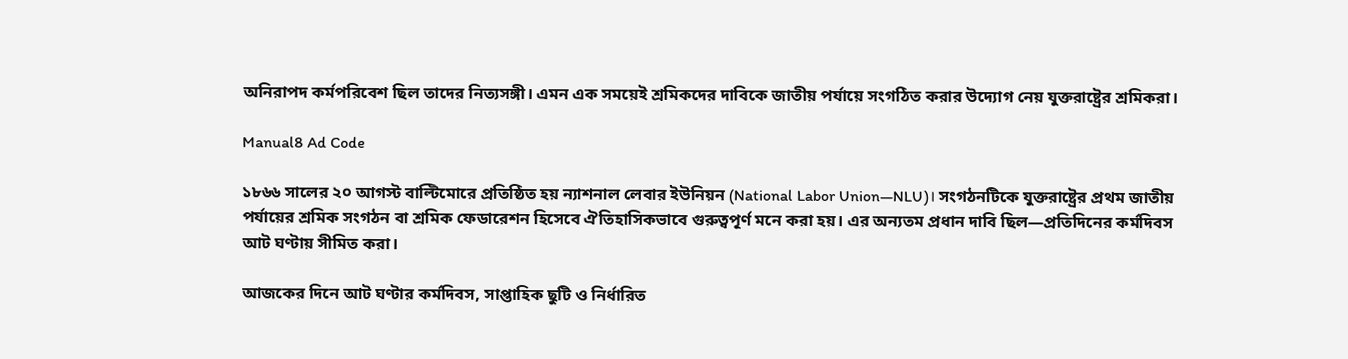অনিরাপদ কর্মপরিবেশ ছিল তাদের নিত্যসঙ্গী। এমন এক সময়েই শ্রমিকদের দাবিকে জাতীয় পর্যায়ে সংগঠিত করার উদ্যোগ নেয় যুক্তরাষ্ট্রের শ্রমিকরা।

Manual8 Ad Code

১৮৬৬ সালের ২০ আগস্ট বাল্টিমোরে প্রতিষ্ঠিত হয় ন্যাশনাল লেবার ইউনিয়ন (National Labor Union—NLU)। সংগঠনটিকে যুক্তরাষ্ট্রের প্রথম জাতীয় পর্যায়ের শ্রমিক সংগঠন বা শ্রমিক ফেডারেশন হিসেবে ঐতিহাসিকভাবে গুরুত্বপূর্ণ মনে করা হয়। এর অন্যতম প্রধান দাবি ছিল—প্রতিদিনের কর্মদিবস আট ঘণ্টায় সীমিত করা।

আজকের দিনে আট ঘণ্টার কর্মদিবস, সাপ্তাহিক ছুটি ও নির্ধারিত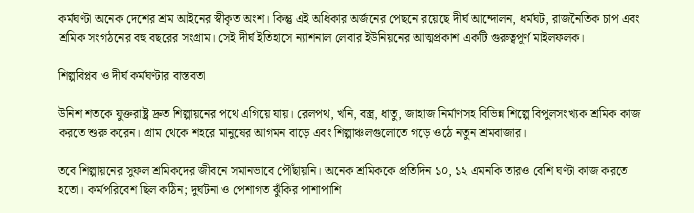কর্মঘণ্টা অনেক দেশের শ্রম আইনের স্বীকৃত অংশ। কিন্তু এই অধিকার অর্জনের পেছনে রয়েছে দীর্ঘ আন্দোলন, ধর্মঘট, রাজনৈতিক চাপ এবং শ্রমিক সংগঠনের বহু বছরের সংগ্রাম। সেই দীর্ঘ ইতিহাসে ন্যাশনাল লেবার ইউনিয়নের আত্মপ্রকাশ একটি গুরুত্বপূর্ণ মাইলফলক।

শিল্পবিপ্লব ও দীর্ঘ কর্মঘণ্টার বাস্তবতা

উনিশ শতকে যুক্তরাষ্ট্র দ্রুত শিল্পায়নের পথে এগিয়ে যায়। রেলপথ, খনি, বস্ত্র, ধাতু, জাহাজ নির্মাণসহ বিভিন্ন শিল্পে বিপুলসংখ্যক শ্রমিক কাজ করতে শুরু করেন। গ্রাম থেকে শহরে মানুষের আগমন বাড়ে এবং শিল্পাঞ্চলগুলোতে গড়ে ওঠে নতুন শ্রমবাজার।

তবে শিল্পায়নের সুফল শ্রমিকদের জীবনে সমানভাবে পৌঁছায়নি। অনেক শ্রমিককে প্রতিদিন ১০, ১২ এমনকি তারও বেশি ঘণ্টা কাজ করতে হতো। কর্মপরিবেশ ছিল কঠিন; দুর্ঘটনা ও পেশাগত ঝুঁকির পাশাপাশি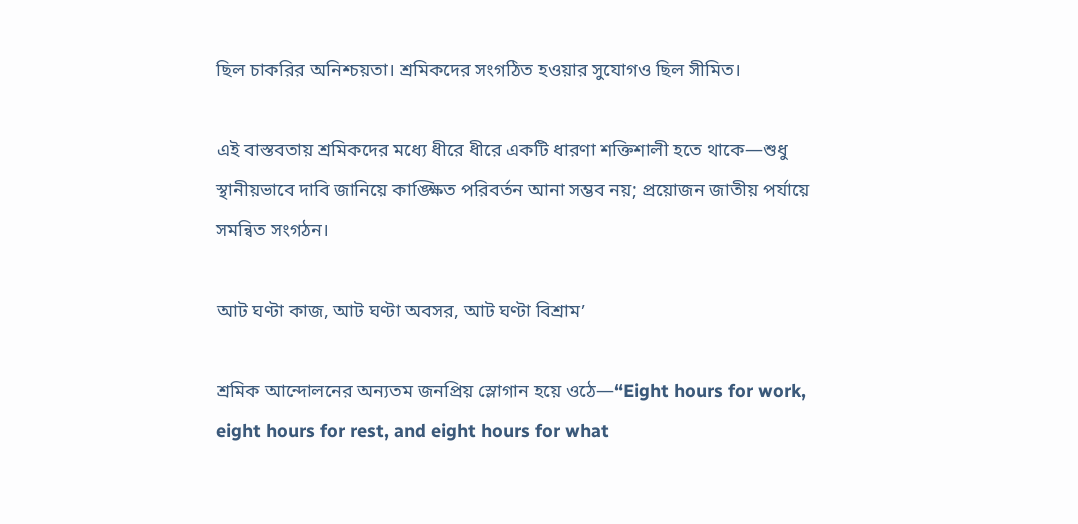ছিল চাকরির অনিশ্চয়তা। শ্রমিকদের সংগঠিত হওয়ার সুযোগও ছিল সীমিত।

এই বাস্তবতায় শ্রমিকদের মধ্যে ধীরে ধীরে একটি ধারণা শক্তিশালী হতে থাকে—শুধু স্থানীয়ভাবে দাবি জানিয়ে কাঙ্ক্ষিত পরিবর্তন আনা সম্ভব নয়; প্রয়োজন জাতীয় পর্যায়ে সমন্বিত সংগঠন।

আট ঘণ্টা কাজ, আট ঘণ্টা অবসর, আট ঘণ্টা বিশ্রাম’

শ্রমিক আন্দোলনের অন্যতম জনপ্রিয় স্লোগান হয়ে ওঠে—“Eight hours for work, eight hours for rest, and eight hours for what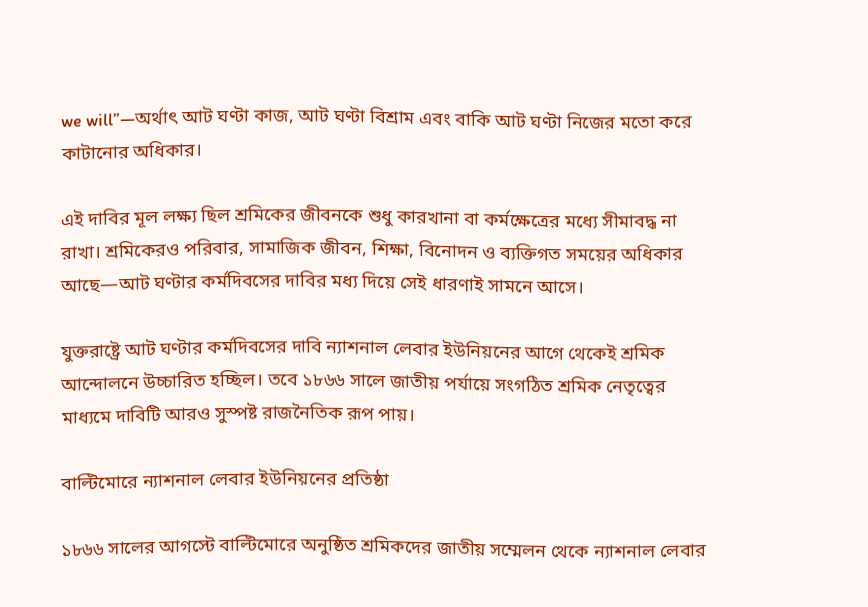we will”—অর্থাৎ আট ঘণ্টা কাজ, আট ঘণ্টা বিশ্রাম এবং বাকি আট ঘণ্টা নিজের মতো করে কাটানোর অধিকার।

এই দাবির মূল লক্ষ্য ছিল শ্রমিকের জীবনকে শুধু কারখানা বা কর্মক্ষেত্রের মধ্যে সীমাবদ্ধ না রাখা। শ্রমিকেরও পরিবার, সামাজিক জীবন, শিক্ষা, বিনোদন ও ব্যক্তিগত সময়ের অধিকার আছে—আট ঘণ্টার কর্মদিবসের দাবির মধ্য দিয়ে সেই ধারণাই সামনে আসে।

যুক্তরাষ্ট্রে আট ঘণ্টার কর্মদিবসের দাবি ন্যাশনাল লেবার ইউনিয়নের আগে থেকেই শ্রমিক আন্দোলনে উচ্চারিত হচ্ছিল। তবে ১৮৬৬ সালে জাতীয় পর্যায়ে সংগঠিত শ্রমিক নেতৃত্বের মাধ্যমে দাবিটি আরও সুস্পষ্ট রাজনৈতিক রূপ পায়।

বাল্টিমোরে ন্যাশনাল লেবার ইউনিয়নের প্রতিষ্ঠা

১৮৬৬ সালের আগস্টে বাল্টিমোরে অনুষ্ঠিত শ্রমিকদের জাতীয় সম্মেলন থেকে ন্যাশনাল লেবার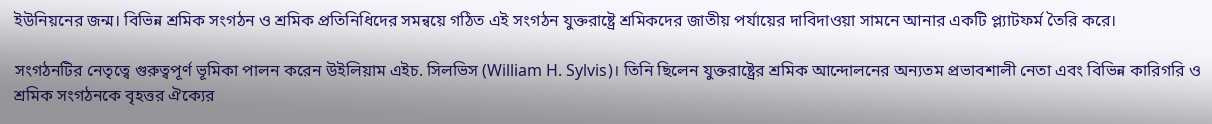ইউনিয়নের জন্ম। বিভিন্ন শ্রমিক সংগঠন ও শ্রমিক প্রতিনিধিদের সমন্বয়ে গঠিত এই সংগঠন যুক্তরাষ্ট্রে শ্রমিকদের জাতীয় পর্যায়ের দাবিদাওয়া সামনে আনার একটি প্ল্যাটফর্ম তৈরি করে।

সংগঠনটির নেতৃত্বে গুরুত্বপূর্ণ ভূমিকা পালন করেন উইলিয়াম এইচ. সিলভিস (William H. Sylvis)। তিনি ছিলেন যুক্তরাষ্ট্রের শ্রমিক আন্দোলনের অন্যতম প্রভাবশালী নেতা এবং বিভিন্ন কারিগরি ও শ্রমিক সংগঠনকে বৃহত্তর ঐক্যের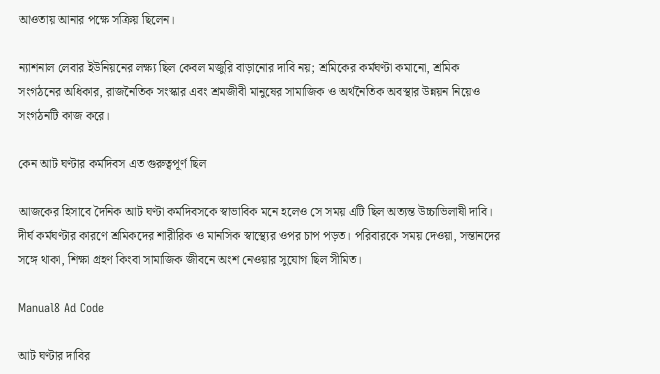আওতায় আনার পক্ষে সক্রিয় ছিলেন।

ন্যাশনাল লেবার ইউনিয়নের লক্ষ্য ছিল কেবল মজুরি বাড়ানোর দাবি নয়; শ্রমিকের কর্মঘণ্টা কমানো, শ্রমিক সংগঠনের অধিকার, রাজনৈতিক সংস্কার এবং শ্রমজীবী মানুষের সামাজিক ও অর্থনৈতিক অবস্থার উন্নয়ন নিয়েও সংগঠনটি কাজ করে।

কেন আট ঘণ্টার কর্মদিবস এত গুরুত্বপূর্ণ ছিল

আজকের হিসাবে দৈনিক আট ঘণ্টা কর্মদিবসকে স্বাভাবিক মনে হলেও সে সময় এটি ছিল অত্যন্ত উচ্চাভিলাষী দাবি। দীর্ঘ কর্মঘণ্টার কারণে শ্রমিকদের শারীরিক ও মানসিক স্বাস্থ্যের ওপর চাপ পড়ত। পরিবারকে সময় দেওয়া, সন্তানদের সঙ্গে থাকা, শিক্ষা গ্রহণ কিংবা সামাজিক জীবনে অংশ নেওয়ার সুযোগ ছিল সীমিত।

Manual8 Ad Code

আট ঘণ্টার দাবির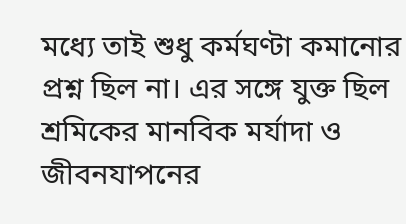মধ্যে তাই শুধু কর্মঘণ্টা কমানোর প্রশ্ন ছিল না। এর সঙ্গে যুক্ত ছিল শ্রমিকের মানবিক মর্যাদা ও জীবনযাপনের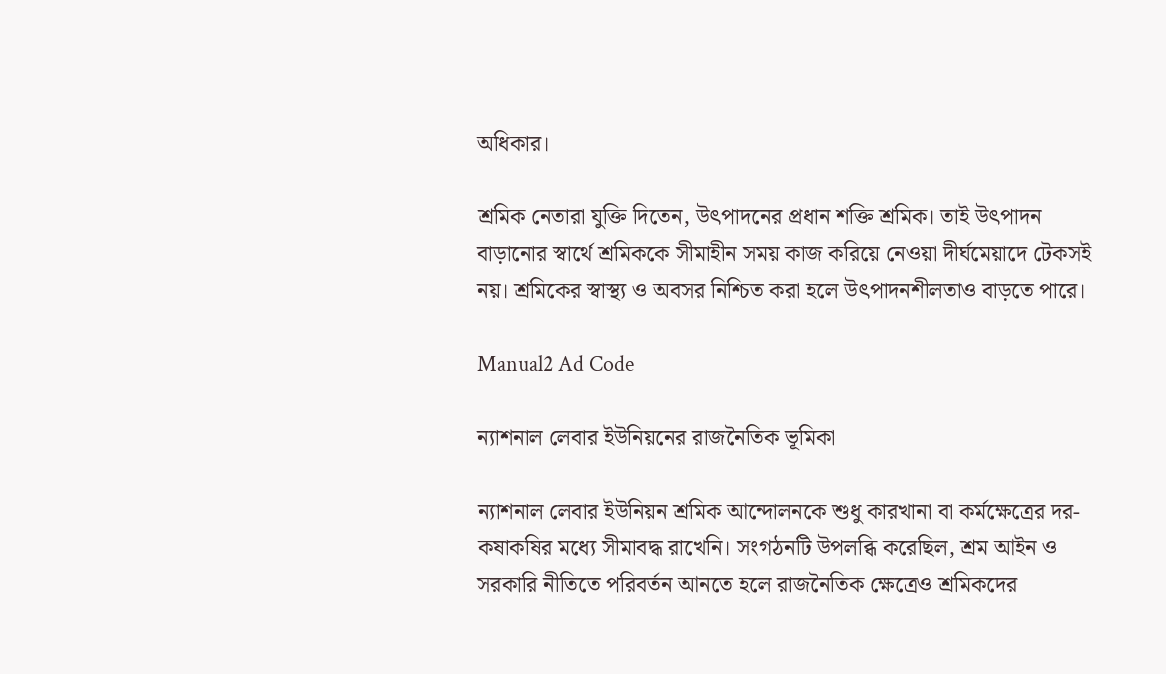অধিকার।

শ্রমিক নেতারা যুক্তি দিতেন, উৎপাদনের প্রধান শক্তি শ্রমিক। তাই উৎপাদন বাড়ানোর স্বার্থে শ্রমিককে সীমাহীন সময় কাজ করিয়ে নেওয়া দীর্ঘমেয়াদে টেকসই নয়। শ্রমিকের স্বাস্থ্য ও অবসর নিশ্চিত করা হলে উৎপাদনশীলতাও বাড়তে পারে।

Manual2 Ad Code

ন্যাশনাল লেবার ইউনিয়নের রাজনৈতিক ভূমিকা

ন্যাশনাল লেবার ইউনিয়ন শ্রমিক আন্দোলনকে শুধু কারখানা বা কর্মক্ষেত্রের দর-কষাকষির মধ্যে সীমাবদ্ধ রাখেনি। সংগঠনটি উপলব্ধি করেছিল, শ্রম আইন ও সরকারি নীতিতে পরিবর্তন আনতে হলে রাজনৈতিক ক্ষেত্রেও শ্রমিকদের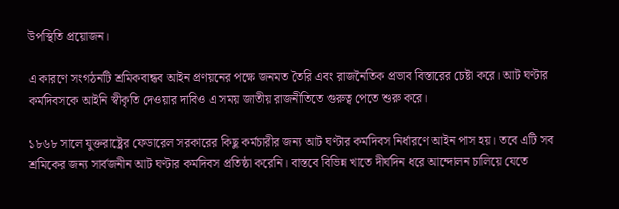উপস্থিতি প্রয়োজন।

এ কারণে সংগঠনটি শ্রমিকবান্ধব আইন প্রণয়নের পক্ষে জনমত তৈরি এবং রাজনৈতিক প্রভাব বিস্তারের চেষ্টা করে। আট ঘণ্টার কর্মদিবসকে আইনি স্বীকৃতি দেওয়ার দাবিও এ সময় জাতীয় রাজনীতিতে গুরুত্ব পেতে শুরু করে।

১৮৬৮ সালে যুক্তরাষ্ট্রের ফেডারেল সরকারের কিছু কর্মচারীর জন্য আট ঘণ্টার কর্মদিবস নির্ধারণে আইন পাস হয়। তবে এটি সব শ্রমিকের জন্য সার্বজনীন আট ঘণ্টার কর্মদিবস প্রতিষ্ঠা করেনি। বাস্তবে বিভিন্ন খাতে দীর্ঘদিন ধরে আন্দোলন চালিয়ে যেতে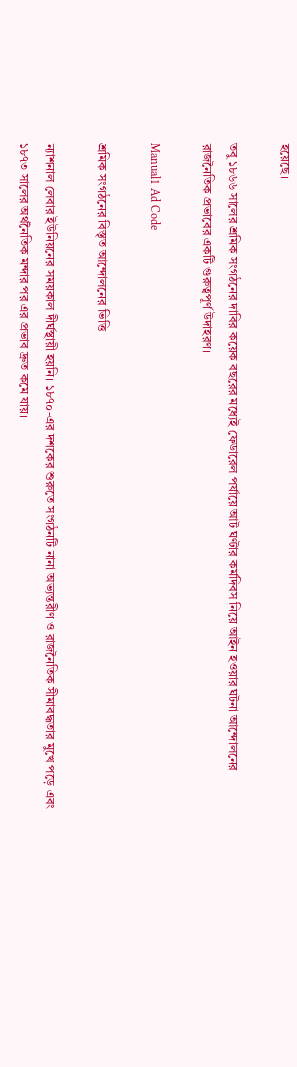হয়েছে।

তবু ১৮৬৬ সালের শ্রমিক সংগঠনের দাবির কয়েক বছরের মধ্যেই ফেডারেল পর্যায়ে আট ঘণ্টার কর্মদিবস নিয়ে আইন হওয়ার ঘটনা আন্দোলনের রাজনৈতিক প্রভাবের একটি গুরুত্বপূর্ণ উদাহরণ।

Manual1 Ad Code

শ্রমিক সংগঠনের বিস্তৃত আন্দোলনের ভিত্তি

ন্যাশনাল লেবার ইউনিয়নের সময়কাল দীর্ঘস্থায়ী হয়নি। ১৮৭০-এর দশকের শুরুতে সংগঠনটি নানা অভ্যন্তরীণ ও রাজনৈতিক সীমাবদ্ধতার মুখে পড়ে এবং ১৮৭৩ সালের অর্থনৈতিক মন্দার পর এর প্রভাব দ্রুত কমে যায়।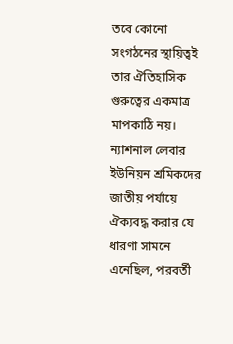তবে কোনো সংগঠনের স্থায়িত্বই তার ঐতিহাসিক গুরুত্বের একমাত্র মাপকাঠি নয়। ন্যাশনাল লেবার ইউনিয়ন শ্রমিকদের জাতীয় পর্যায়ে ঐক্যবদ্ধ করার যে ধারণা সামনে এনেছিল, পরবর্তী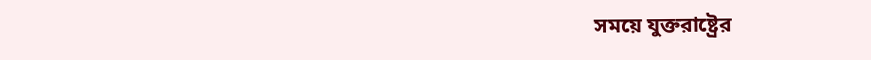সময়ে যুক্তরাষ্ট্রের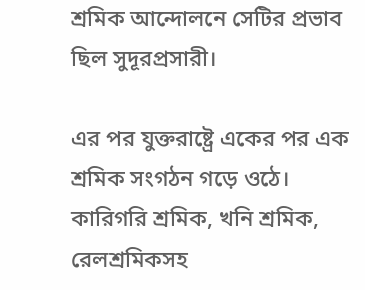শ্রমিক আন্দোলনে সেটির প্রভাব ছিল সুদূরপ্রসারী।

এর পর যুক্তরাষ্ট্রে একের পর এক শ্রমিক সংগঠন গড়ে ওঠে। কারিগরি শ্রমিক, খনি শ্রমিক, রেলশ্রমিকসহ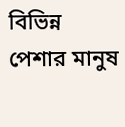বিভিন্ন পেশার মানুষ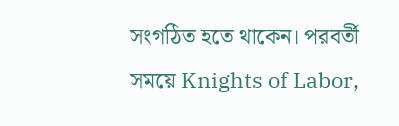সংগঠিত হতে থাকেন। পরবর্তী সময়ে Knights of Labor,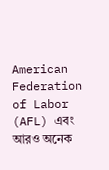American Federation of Labor (AFL) এবং আরও অনেক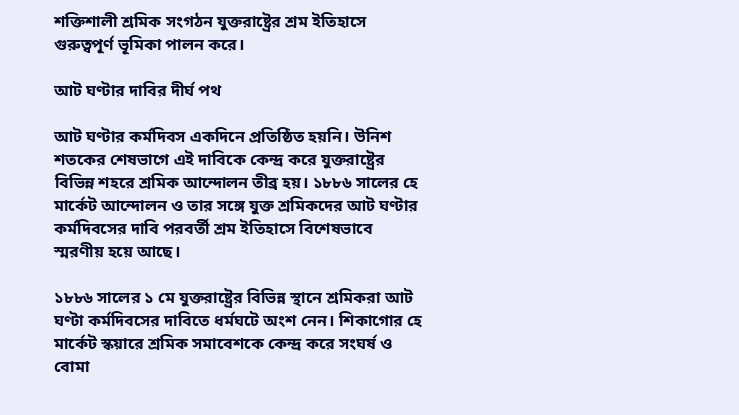শক্তিশালী শ্রমিক সংগঠন যুক্তরাষ্ট্রের শ্রম ইতিহাসে গুরুত্বপূর্ণ ভূমিকা পালন করে।

আট ঘণ্টার দাবির দীর্ঘ পথ

আট ঘণ্টার কর্মদিবস একদিনে প্রতিষ্ঠিত হয়নি। উনিশ শতকের শেষভাগে এই দাবিকে কেন্দ্র করে যুক্তরাষ্ট্রের বিভিন্ন শহরে শ্রমিক আন্দোলন তীব্র হয়। ১৮৮৬ সালের হে মার্কেট আন্দোলন ও তার সঙ্গে যুক্ত শ্রমিকদের আট ঘণ্টার কর্মদিবসের দাবি পরবর্তী শ্রম ইতিহাসে বিশেষভাবে স্মরণীয় হয়ে আছে।

১৮৮৬ সালের ১ মে যুক্তরাষ্ট্রের বিভিন্ন স্থানে শ্রমিকরা আট ঘণ্টা কর্মদিবসের দাবিতে ধর্মঘটে অংশ নেন। শিকাগোর হে মার্কেট স্কয়ারে শ্রমিক সমাবেশকে কেন্দ্র করে সংঘর্ষ ও বোমা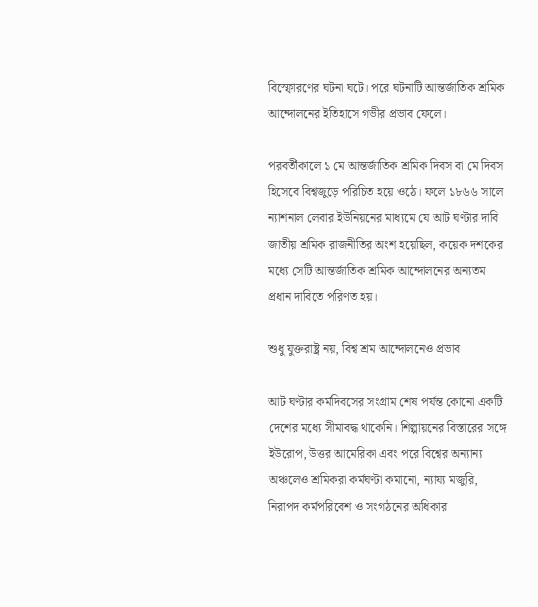বিস্ফোরণের ঘটনা ঘটে। পরে ঘটনাটি আন্তর্জাতিক শ্রমিক আন্দোলনের ইতিহাসে গভীর প্রভাব ফেলে।

পরবর্তীকালে ১ মে আন্তর্জাতিক শ্রমিক দিবস বা মে দিবস হিসেবে বিশ্বজুড়ে পরিচিত হয়ে ওঠে। ফলে ১৮৬৬ সালে ন্যাশনাল লেবার ইউনিয়নের মাধ্যমে যে আট ঘণ্টার দাবি জাতীয় শ্রমিক রাজনীতির অংশ হয়েছিল, কয়েক দশকের মধ্যে সেটি আন্তর্জাতিক শ্রমিক আন্দোলনের অন্যতম প্রধান দাবিতে পরিণত হয়।

শুধু যুক্তরাষ্ট্র নয়, বিশ্ব শ্রম আন্দোলনেও প্রভাব

আট ঘণ্টার কর্মদিবসের সংগ্রাম শেষ পর্যন্ত কোনো একটি দেশের মধ্যে সীমাবদ্ধ থাকেনি। শিল্পায়নের বিস্তারের সঙ্গে ইউরোপ, উত্তর আমেরিকা এবং পরে বিশ্বের অন্যান্য অঞ্চলেও শ্রমিকরা কর্মঘণ্টা কমানো, ন্যায্য মজুরি, নিরাপদ কর্মপরিবেশ ও সংগঠনের অধিকার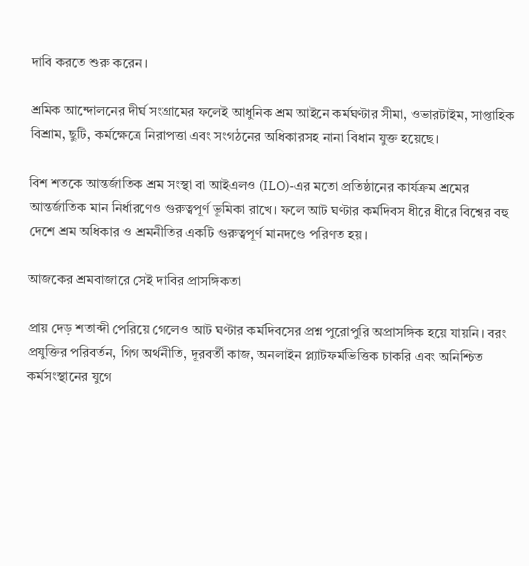দাবি করতে শুরু করেন।

শ্রমিক আন্দোলনের দীর্ঘ সংগ্রামের ফলেই আধুনিক শ্রম আইনে কর্মঘণ্টার সীমা, ওভারটাইম, সাপ্তাহিক বিশ্রাম, ছুটি, কর্মক্ষেত্রে নিরাপত্তা এবং সংগঠনের অধিকারসহ নানা বিধান যুক্ত হয়েছে।

বিশ শতকে আন্তর্জাতিক শ্রম সংস্থা বা আইএলও (ILO)-এর মতো প্রতিষ্ঠানের কার্যক্রম শ্রমের আন্তর্জাতিক মান নির্ধারণেও গুরুত্বপূর্ণ ভূমিকা রাখে। ফলে আট ঘণ্টার কর্মদিবস ধীরে ধীরে বিশ্বের বহু দেশে শ্রম অধিকার ও শ্রমনীতির একটি গুরুত্বপূর্ণ মানদণ্ডে পরিণত হয়।

আজকের শ্রমবাজারে সেই দাবির প্রাসঙ্গিকতা

প্রায় দেড় শতাব্দী পেরিয়ে গেলেও আট ঘণ্টার কর্মদিবসের প্রশ্ন পুরোপুরি অপ্রাসঙ্গিক হয়ে যায়নি। বরং প্রযুক্তির পরিবর্তন, গিগ অর্থনীতি, দূরবর্তী কাজ, অনলাইন প্ল্যাটফর্মভিত্তিক চাকরি এবং অনিশ্চিত কর্মসংস্থানের যুগে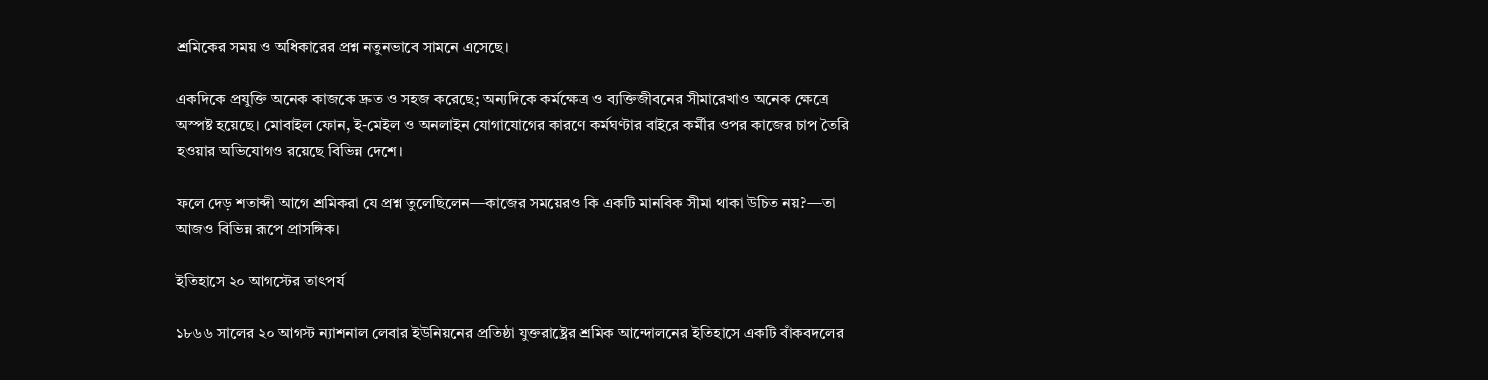শ্রমিকের সময় ও অধিকারের প্রশ্ন নতুনভাবে সামনে এসেছে।

একদিকে প্রযুক্তি অনেক কাজকে দ্রুত ও সহজ করেছে; অন্যদিকে কর্মক্ষেত্র ও ব্যক্তিজীবনের সীমারেখাও অনেক ক্ষেত্রে অস্পষ্ট হয়েছে। মোবাইল ফোন, ই-মেইল ও অনলাইন যোগাযোগের কারণে কর্মঘণ্টার বাইরে কর্মীর ওপর কাজের চাপ তৈরি হওয়ার অভিযোগও রয়েছে বিভিন্ন দেশে।

ফলে দেড় শতাব্দী আগে শ্রমিকরা যে প্রশ্ন তুলেছিলেন—কাজের সময়েরও কি একটি মানবিক সীমা থাকা উচিত নয়?—তা আজও বিভিন্ন রূপে প্রাসঙ্গিক।

ইতিহাসে ২০ আগস্টের তাৎপর্য

১৮৬৬ সালের ২০ আগস্ট ন্যাশনাল লেবার ইউনিয়নের প্রতিষ্ঠা যুক্তরাষ্ট্রের শ্রমিক আন্দোলনের ইতিহাসে একটি বাঁকবদলের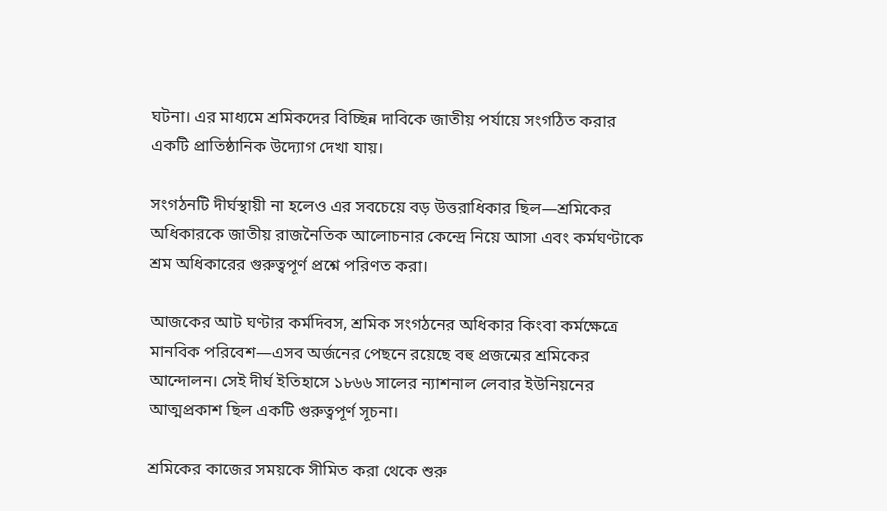ঘটনা। এর মাধ্যমে শ্রমিকদের বিচ্ছিন্ন দাবিকে জাতীয় পর্যায়ে সংগঠিত করার একটি প্রাতিষ্ঠানিক উদ্যোগ দেখা যায়।

সংগঠনটি দীর্ঘস্থায়ী না হলেও এর সবচেয়ে বড় উত্তরাধিকার ছিল—শ্রমিকের অধিকারকে জাতীয় রাজনৈতিক আলোচনার কেন্দ্রে নিয়ে আসা এবং কর্মঘণ্টাকে শ্রম অধিকারের গুরুত্বপূর্ণ প্রশ্নে পরিণত করা।

আজকের আট ঘণ্টার কর্মদিবস, শ্রমিক সংগঠনের অধিকার কিংবা কর্মক্ষেত্রে মানবিক পরিবেশ—এসব অর্জনের পেছনে রয়েছে বহু প্রজন্মের শ্রমিকের আন্দোলন। সেই দীর্ঘ ইতিহাসে ১৮৬৬ সালের ন্যাশনাল লেবার ইউনিয়নের আত্মপ্রকাশ ছিল একটি গুরুত্বপূর্ণ সূচনা।

শ্রমিকের কাজের সময়কে সীমিত করা থেকে শুরু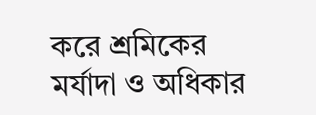করে শ্রমিকের মর্যাদা ও অধিকার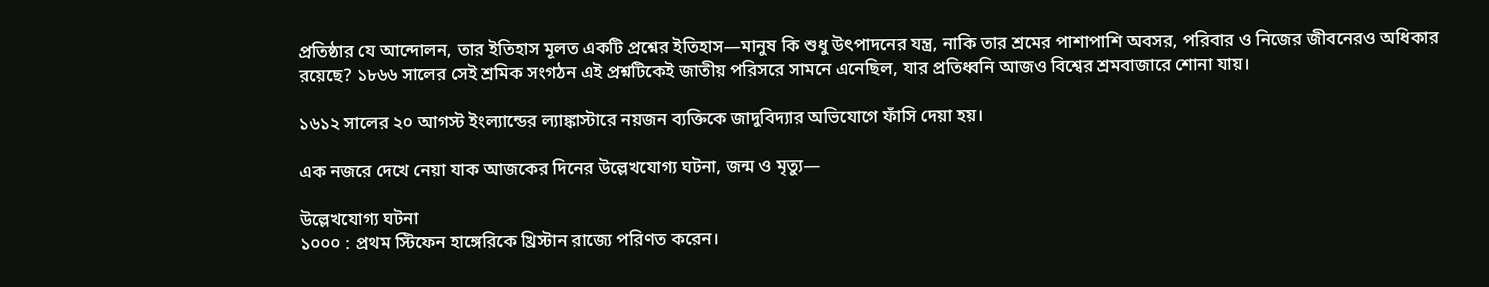প্রতিষ্ঠার যে আন্দোলন, তার ইতিহাস মূলত একটি প্রশ্নের ইতিহাস—মানুষ কি শুধু উৎপাদনের যন্ত্র, নাকি তার শ্রমের পাশাপাশি অবসর, পরিবার ও নিজের জীবনেরও অধিকার রয়েছে? ১৮৬৬ সালের সেই শ্রমিক সংগঠন এই প্রশ্নটিকেই জাতীয় পরিসরে সামনে এনেছিল, যার প্রতিধ্বনি আজও বিশ্বের শ্রমবাজারে শোনা যায়।

১৬১২ সালের ২০ আগস্ট ইংল্যান্ডের ল্যাঙ্কাস্টারে নয়জন ব্যক্তিকে জাদুবিদ্যার অভিযোগে ফাঁসি দেয়া হয়।

এক নজরে দেখে নেয়া যাক আজকের দিনের উল্লেখযোগ্য ঘটনা, জন্ম ও মৃত্যু—

উল্লেখযোগ্য ঘটনা
১০০০ : প্রথম স্টিফেন হাঙ্গেরিকে খ্রিস্টান রাজ্যে পরিণত করেন।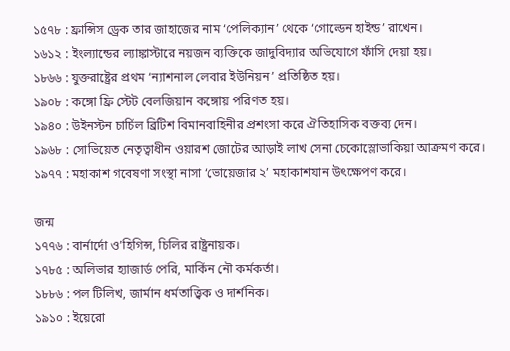১৫৭৮ : ফ্রান্সিস ড্রেক তার জাহাজের নাম ‘পেলিক্যান’ থেকে ‘গোল্ডেন হাইন্ড’ রাখেন।
১৬১২ : ইংল্যান্ডের ল্যাঙ্কাস্টারে নয়জন ব্যক্তিকে জাদুবিদ্যার অভিযোগে ফাঁসি দেয়া হয়।
১৮৬৬ : যুক্তরাষ্ট্রের প্রথম ‘ন্যাশনাল লেবার ইউনিয়ন’ প্রতিষ্ঠিত হয়।
১৯০৮ : কঙ্গো ফ্রি স্টেট বেলজিয়ান কঙ্গোয় পরিণত হয়।
১৯৪০ : উইনস্টন চার্চিল ব্রিটিশ বিমানবাহিনীর প্রশংসা করে ঐতিহাসিক বক্তব্য দেন।
১৯৬৮ : সোভিয়েত নেতৃত্বাধীন ওয়ারশ জোটের আড়াই লাখ সেনা চেকোস্লোভাকিয়া আক্রমণ করে।
১৯৭৭ : মহাকাশ গবেষণা সংস্থা নাসা ‘ভোয়েজার ২’ মহাকাশযান উৎক্ষেপণ করে।

জন্ম
১৭৭৬ : বার্নার্দো ও’হিগিন্স, চিলির রাষ্ট্রনায়ক।
১৭৮৫ : অলিভার হ্যাজার্ড পেরি, মার্কিন নৌ কর্মকর্তা।
১৮৮৬ : পল টিলিখ, জার্মান ধর্মতাত্ত্বিক ও দার্শনিক।
১৯১০ : ইয়েরো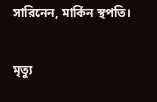সারিনেন, মার্কিন স্থপতি।

মৃত্যু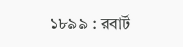১৮৯৯ : রবার্ট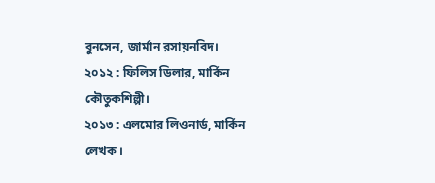বুনসেন, জার্মান রসায়নবিদ।
২০১২ : ফিলিস ডিলার, মার্কিন কৌতুকশিল্পী।
২০১৩ : এলমোর লিওনার্ড, মার্কিন লেখক।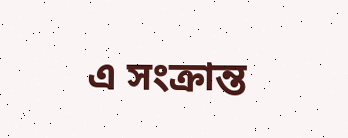এ সংক্রান্ত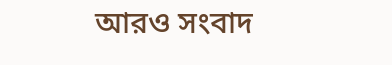আরও সংবাদ